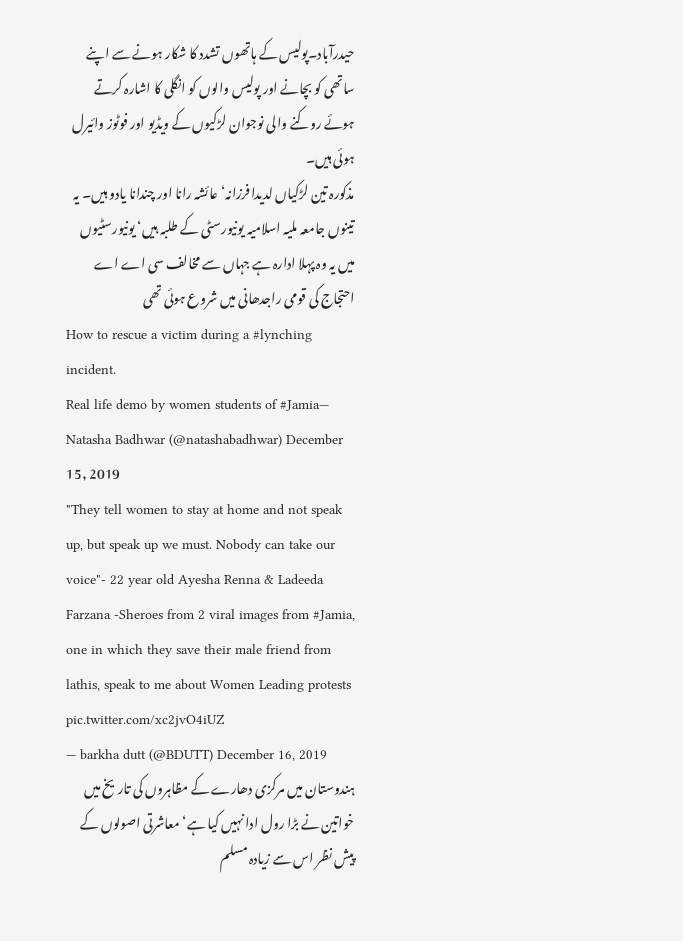حیدرآباد۔پولیس کے ہاتھوں تشدد کا شکار ہونے سے اپنے ساتھی کو بچانے اور پولیس والوں کو انگلی کا اشارہ کرتے ہوئے روکنے والی نوجوان لڑکیوں کے ویڈیو اور فوٹوز وائیرل ہوئی ہیں۔
مذکورہ تین لڑکیاں لدیدا فرزانہ‘ عائشہ رانا اور چندانا یادو ہیں۔ یہ تینوں جامعہ ملیہ اسلامیہ یونیورسٹی کے طلبہ ہیں‘ یونیورسٹیوں میں یہ وہ پہلا ادارہ ہے جہاں سے مخالف سی اے اے احتجاج کی قومی راجدھانی میں شروع ہوئی تھی
How to rescue a victim during a #lynching incident.
Real life demo by women students of #Jamia— Natasha Badhwar (@natashabadhwar) December 15, 2019
"They tell women to stay at home and not speak up, but speak up we must. Nobody can take our voice"- 22 year old Ayesha Renna & Ladeeda Farzana -Sheroes from 2 viral images from #Jamia, one in which they save their male friend from lathis, speak to me about Women Leading protests pic.twitter.com/xc2jvO4iUZ
— barkha dutt (@BDUTT) December 16, 2019
ہندوستان میں مرکزی دھارے کے مظاہروں کی تاریخ میں خواتین نے بڑا رول ادا نہیں کیا ہے‘معاشرتی اصولوں کے پیش نظر اس سے زیادہ مسلم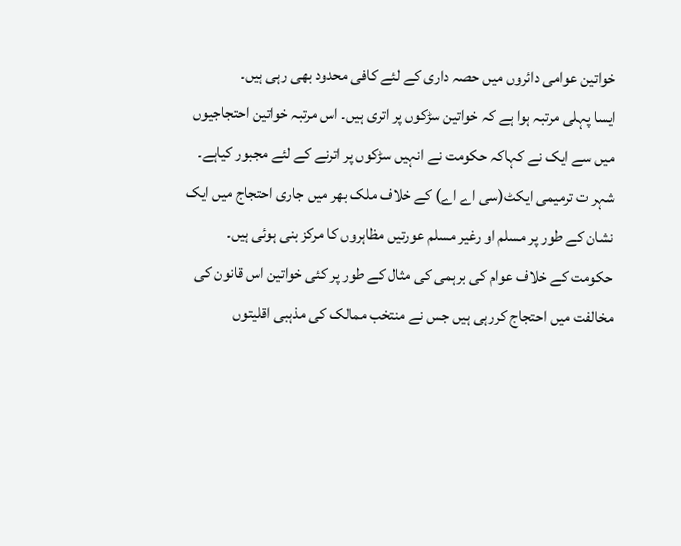خواتین عوامی دائروں میں حصہ داری کے لئے کافی محدود بھی رہی ہیں۔
ایسا پہلی مرتبہ ہوا ہے کہ خواتین سڑکوں پر اتری ہیں۔ اس مرتبہ خواتین احتجاجیوں میں سے ایک نے کہاکہ حکومت نے انہیں سڑکوں پر اترنے کے لئے مجبور کیاہے۔
شہر ت ترمیمی ایکٹ(سی اے اے) کے خلاف ملک بھر میں جاری احتجاج میں ایک نشان کے طور پر مسلم او رغیر مسلم عورتیں مظاہروں کا مرکز بنی ہوئی ہیں۔
حکومت کے خلاف عوام کی برہمی کی مثال کے طور پر کئی خواتین اس قانون کی مخالفت میں احتجاج کررہی ہیں جس نے منتخب ممالک کی مذہبی اقلیتوں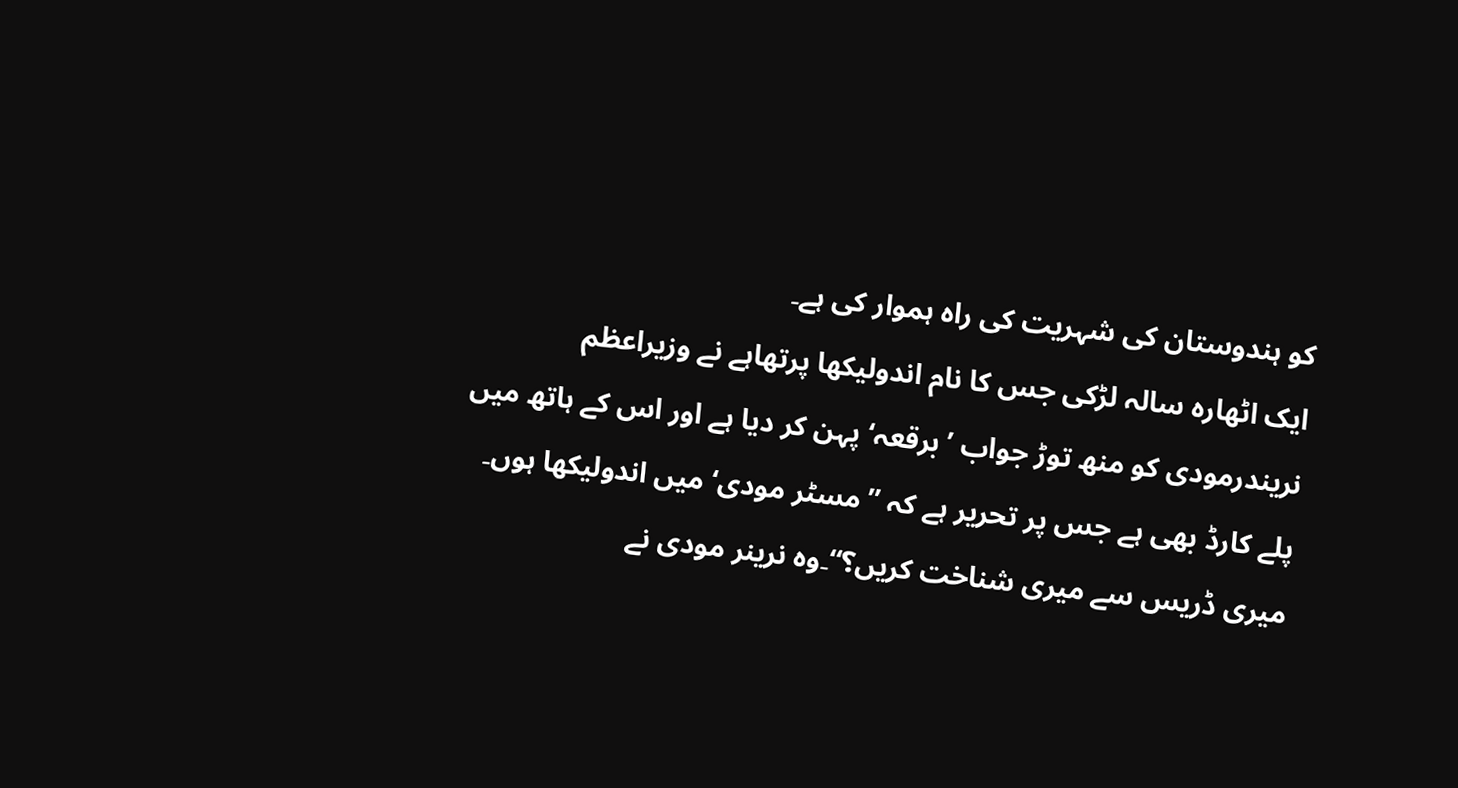کو ہندوستان کی شہریت کی راہ ہموار کی ہے۔
ایک اٹھارہ سالہ لڑکی جس کا نام اندولیکھا پرتھاہے نے وزیراعظم نریندرمودی کو منھ توڑ جواب ’برقعہ‘ پہن کر دیا ہے اور اس کے ہاتھ میں پلے کارڈ بھی ہے جس پر تحریر ہے کہ ”مسٹر مودی‘ میں اندولیکھا ہوں۔
میری ڈریس سے میری شناخت کریں؟“۔وہ نرینر مودی نے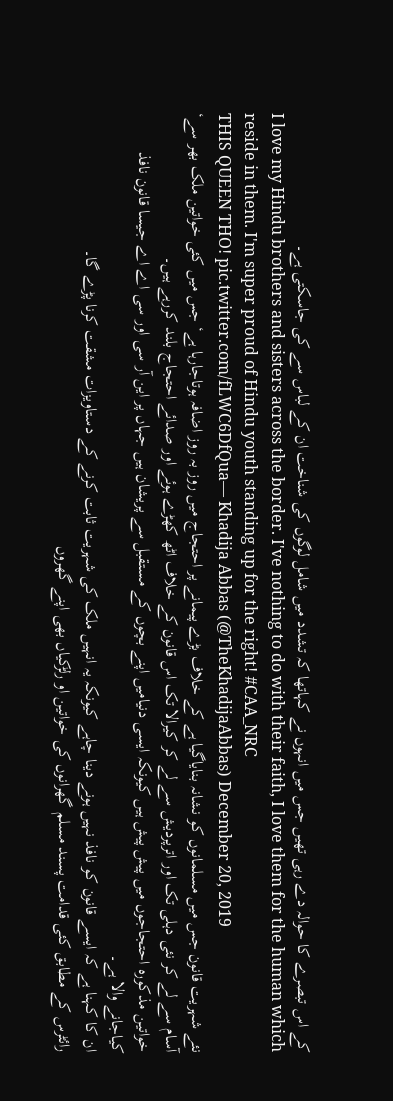کے اس تبصرے کا حوالہ دے رہی تھیں جس میں انہوں نے کہاتھا کہ تشدد میں شامل لوگوں کی شناخت ان کے لباس سے کی جاسکتی ہے۔
I love my Hindu brothers and sisters across the border. I've nothing to do with their faith, I love them for the human which reside in them. I'm super proud of Hindu youth standing up for the right! #CAA_NRC
THIS QUEEN THO! pic.twitter.com/fLWC6DfQua— Khadija Abbas (@TheKhadijaAbbas) December 20, 2019
نئے شہریت قانون جس میں مسلمانوں کو نشانہ بنایاگیا ہے کے خلاف بڑے پیمانے پر احتجاج میں روز بہ روز اضافہ ہوتاجارہا ہے‘ جس میں کئی خواتین ملک بھر سے‘ آسام سے لے کر نئی دہلی تک اور اترپردیش سے لے کر کیرالا تک اس قانون کے خلاف اٹھ کھڑے ہوئے اور صدائے احتجاج بلند کررہے ہیں۔
خواتین مذکورہ احتجاجوں میں پیش پیش ہیں کیونکہ ایسی دنیامیں اپنے بچوں کے مستقبل سے پریشان ہیں جہاں پر این آر سی اور سی اے اے جیسا قانون نافذ کیاجانے والا ہے۔
ان کا کہنا ہے کہ ایسے قانون کو نافذ نہیں ہونے دینا چاہے کیونکہ یہ انہیں ملک کی شہریت ثابت کرنے کے دستاویزات مشقت کرنا پڑے گا۔
رائٹرس کے مطابق کئی قدامت پسند مسلم گھرانوں کی خواتین او رلڑکیاں بھی اپنے گھروں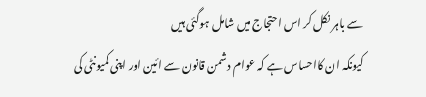سے باہر نکل کر اس احتجاج میں شامل ہوگئی ہیں
کیونکہ ان کااحساس ہے کہ عوام دشمن قانون سے ائین اور اپنی کمیونٹی کی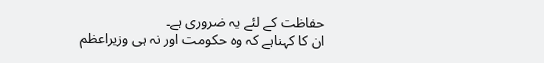حفاظت کے لئے یہ ضروری ہے۔
ان کا کہناہے کہ وہ حکومت اور نہ ہی وزیراعظم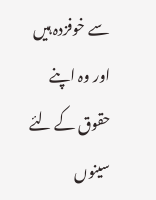سے خوفزدہ ہیں اور وہ اپنے حقوق کے لئے سینوں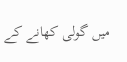میں گولی کھانے کے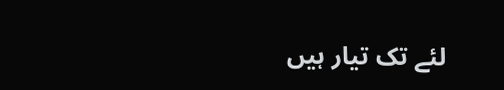لئے تک تیار ہیں